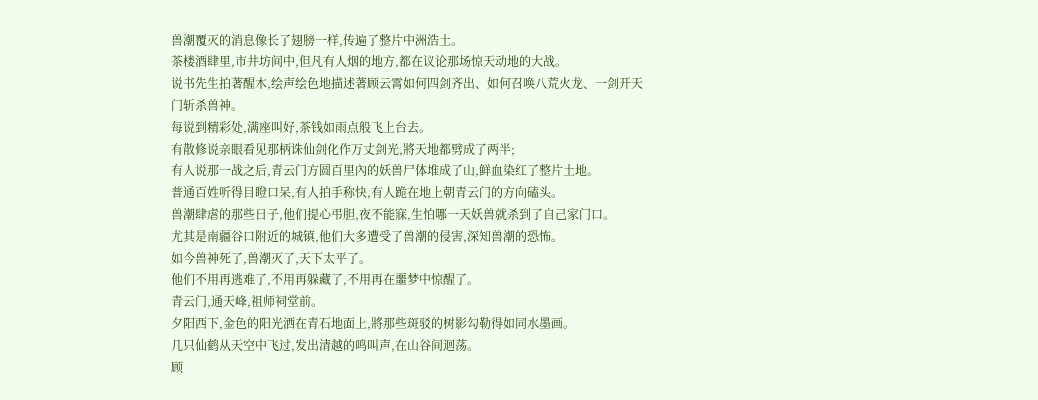兽潮覆灭的消息像长了翅膀一样,传遍了整片中洲浩土。
茶楼酒肆里,市井坊间中,但凡有人烟的地方,都在议论那场惊天动地的大战。
说书先生拍著醒木,绘声绘色地描述著顾云霄如何四剑齐出、如何召唤八荒火龙、一剑开天门斩杀兽神。
每说到精彩处,满座叫好,茶钱如雨点般飞上台去。
有散修说亲眼看见那柄诛仙剑化作万丈剑光,將天地都劈成了两半;
有人说那一战之后,青云门方圆百里內的妖兽尸体堆成了山,鲜血染红了整片土地。
普通百姓听得目瞪口呆,有人拍手称快,有人跪在地上朝青云门的方向磕头。
兽潮肆虐的那些日子,他们提心弔胆,夜不能寐,生怕哪一天妖兽就杀到了自己家门口。
尤其是南疆谷口附近的城镇,他们大多遭受了兽潮的侵害,深知兽潮的恐怖。
如今兽神死了,兽潮灭了,天下太平了。
他们不用再逃难了,不用再躲藏了,不用再在噩梦中惊醒了。
青云门,通天峰,祖师祠堂前。
夕阳西下,金色的阳光洒在青石地面上,將那些斑驳的树影勾勒得如同水墨画。
几只仙鹤从天空中飞过,发出清越的鸣叫声,在山谷间迴荡。
顾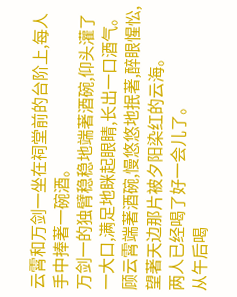云霄和万剑一坐在祠堂前的台阶上,每人手中捧著一碗酒。
万剑一的独臂稳稳地端著酒碗,仰头灌了一大口,满足地眯起眼睛,长出一口酒气。
顾云霄端著酒碗,慢悠悠地抿著,醉眼惺忪,望著天边那片被夕阳染红的云海。
两人已经喝了好一会儿了。
从午后喝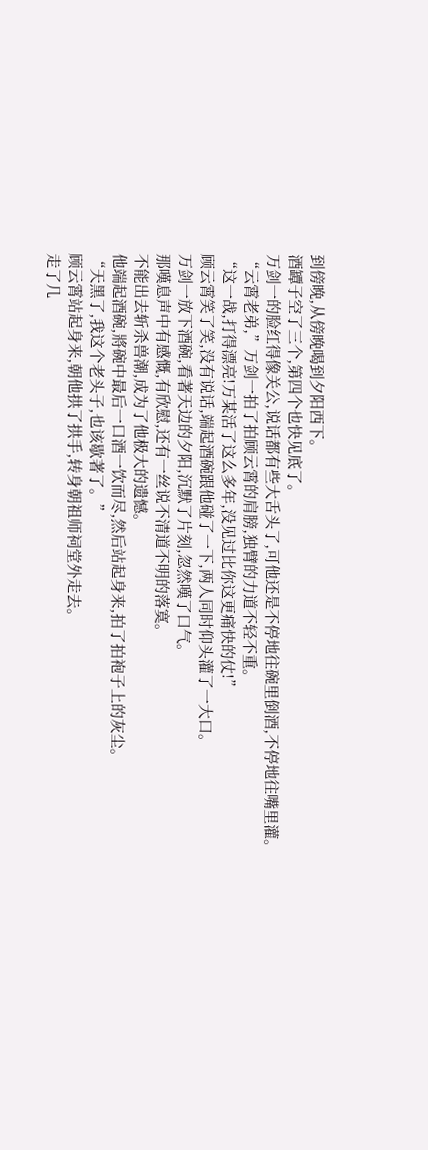到傍晚,从傍晚喝到夕阳西下。
酒罈子空了三个,第四个也快见底了。
万剑一的脸红得像关公,说话都有些大舌头了,可他还是不停地往碗里倒酒,不停地往嘴里灌。
“云霄老弟,”万剑一拍了拍顾云霄的肩膀,独臂的力道不轻不重。
“这一战,打得漂亮!万某活了这么多年,没见过比你这更痛快的仗!”
顾云霄笑了笑,没有说话,端起酒碗跟他碰了一下,两人同时仰头灌了一大口。
万剑一放下酒碗,看著天边的夕阳,沉默了片刻,忽然嘆了口气。
那嘆息声中有感慨,有欣慰,还有一丝说不清道不明的落寞。
不能出去斩杀兽潮,成为了他极大的遗憾。
他端起酒碗,將碗中最后一口酒一饮而尽,然后站起身来,拍了拍袍子上的灰尘。
“天黑了,我这个老头子,也该歇著了。”
顾云霄站起身来,朝他拱了拱手,转身朝祖师祠堂外走去。
走了几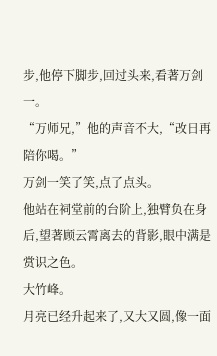步,他停下脚步,回过头来,看著万剑一。
“万师兄,”他的声音不大,“改日再陪你喝。”
万剑一笑了笑,点了点头。
他站在祠堂前的台阶上,独臂负在身后,望著顾云霄离去的背影,眼中满是赏识之色。
大竹峰。
月亮已经升起来了,又大又圆,像一面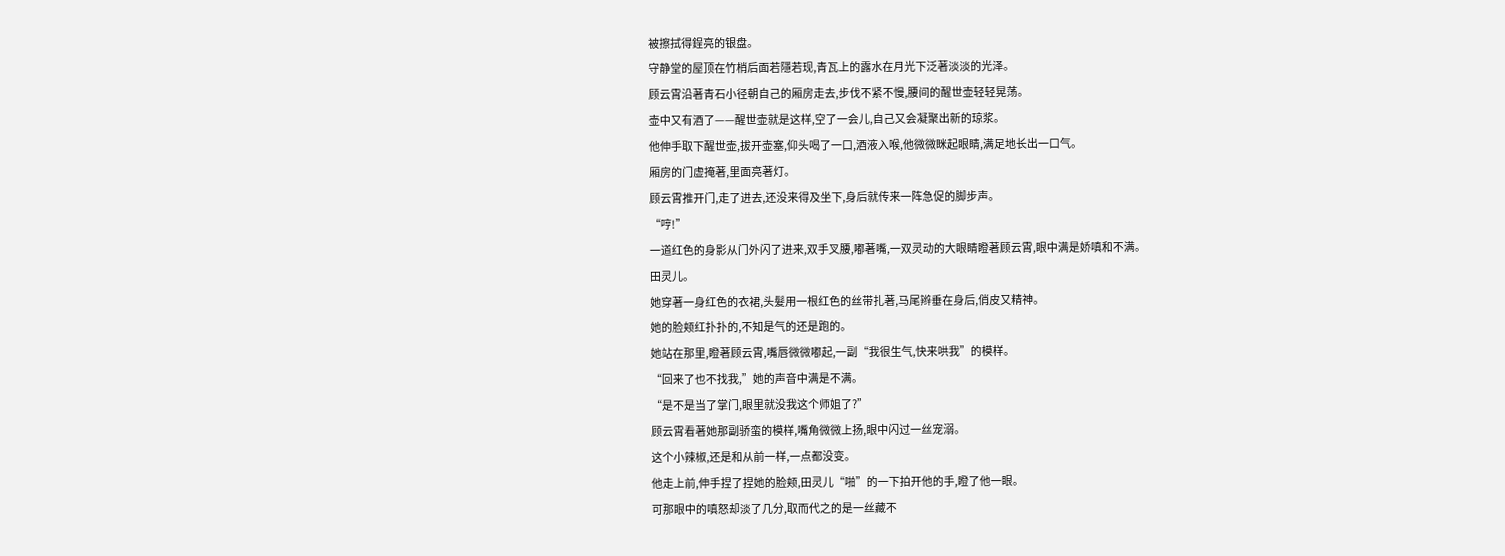被擦拭得鋥亮的银盘。
守静堂的屋顶在竹梢后面若隱若现,青瓦上的露水在月光下泛著淡淡的光泽。
顾云霄沿著青石小径朝自己的厢房走去,步伐不紧不慢,腰间的醒世壶轻轻晃荡。
壶中又有酒了——醒世壶就是这样,空了一会儿,自己又会凝聚出新的琼浆。
他伸手取下醒世壶,拔开壶塞,仰头喝了一口,酒液入喉,他微微眯起眼睛,满足地长出一口气。
厢房的门虚掩著,里面亮著灯。
顾云霄推开门,走了进去,还没来得及坐下,身后就传来一阵急促的脚步声。
“哼!”
一道红色的身影从门外闪了进来,双手叉腰,嘟著嘴,一双灵动的大眼睛瞪著顾云霄,眼中满是娇嗔和不满。
田灵儿。
她穿著一身红色的衣裙,头髮用一根红色的丝带扎著,马尾辫垂在身后,俏皮又精神。
她的脸颊红扑扑的,不知是气的还是跑的。
她站在那里,瞪著顾云霄,嘴唇微微嘟起,一副“我很生气,快来哄我”的模样。
“回来了也不找我,”她的声音中满是不满。
“是不是当了掌门,眼里就没我这个师姐了?”
顾云霄看著她那副骄蛮的模样,嘴角微微上扬,眼中闪过一丝宠溺。
这个小辣椒,还是和从前一样,一点都没变。
他走上前,伸手捏了捏她的脸颊,田灵儿“啪”的一下拍开他的手,瞪了他一眼。
可那眼中的嗔怒却淡了几分,取而代之的是一丝藏不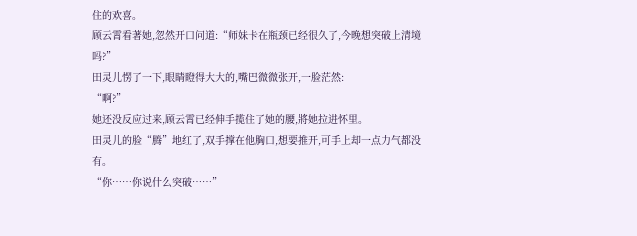住的欢喜。
顾云霄看著她,忽然开口问道:“师妹卡在瓶颈已经很久了,今晚想突破上清境吗?”
田灵儿愣了一下,眼睛瞪得大大的,嘴巴微微张开,一脸茫然:
“啊?”
她还没反应过来,顾云霄已经伸手揽住了她的腰,將她拉进怀里。
田灵儿的脸“腾”地红了,双手撑在他胸口,想要推开,可手上却一点力气都没有。
“你……你说什么突破……”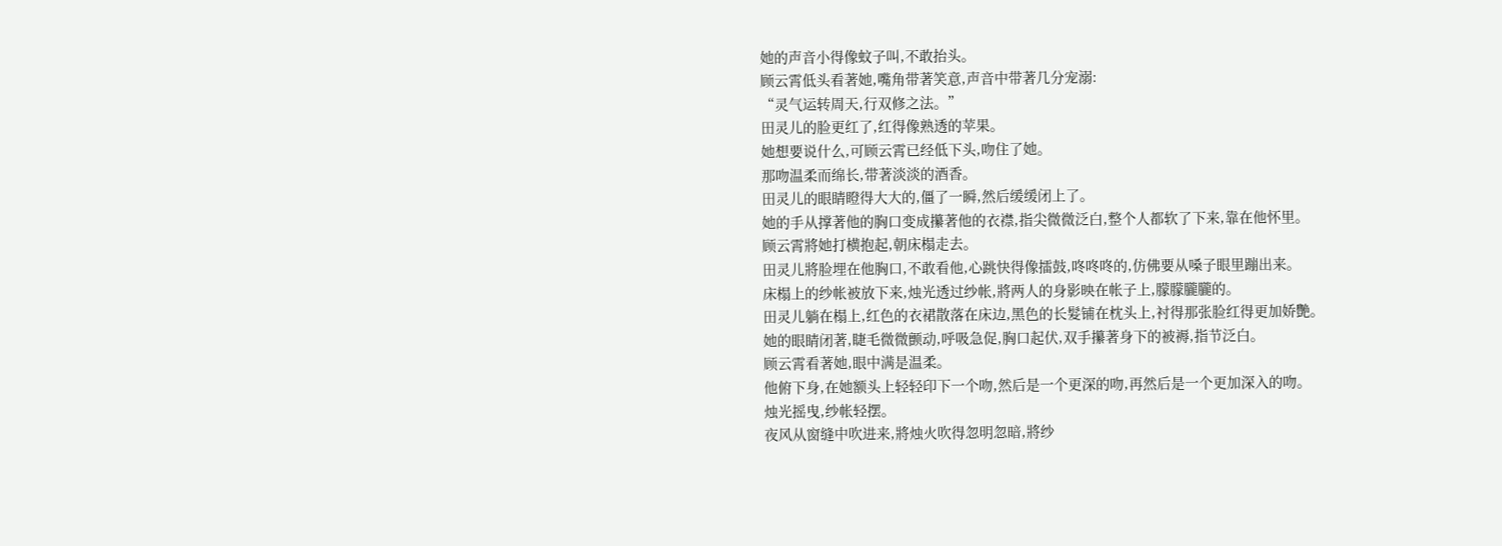她的声音小得像蚊子叫,不敢抬头。
顾云霄低头看著她,嘴角带著笑意,声音中带著几分宠溺:
“灵气运转周天,行双修之法。”
田灵儿的脸更红了,红得像熟透的苹果。
她想要说什么,可顾云霄已经低下头,吻住了她。
那吻温柔而绵长,带著淡淡的酒香。
田灵儿的眼睛瞪得大大的,僵了一瞬,然后缓缓闭上了。
她的手从撑著他的胸口变成攥著他的衣襟,指尖微微泛白,整个人都软了下来,靠在他怀里。
顾云霄將她打横抱起,朝床榻走去。
田灵儿將脸埋在他胸口,不敢看他,心跳快得像擂鼓,咚咚咚的,仿佛要从嗓子眼里蹦出来。
床榻上的纱帐被放下来,烛光透过纱帐,將两人的身影映在帐子上,朦朦朧朧的。
田灵儿躺在榻上,红色的衣裙散落在床边,黑色的长髮铺在枕头上,衬得那张脸红得更加娇艷。
她的眼睛闭著,睫毛微微颤动,呼吸急促,胸口起伏,双手攥著身下的被褥,指节泛白。
顾云霄看著她,眼中满是温柔。
他俯下身,在她额头上轻轻印下一个吻,然后是一个更深的吻,再然后是一个更加深入的吻。
烛光摇曳,纱帐轻摆。
夜风从窗缝中吹进来,將烛火吹得忽明忽暗,將纱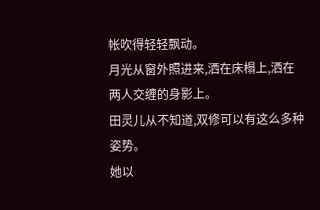帐吹得轻轻飘动。
月光从窗外照进来,洒在床榻上,洒在两人交缠的身影上。
田灵儿从不知道,双修可以有这么多种姿势。
她以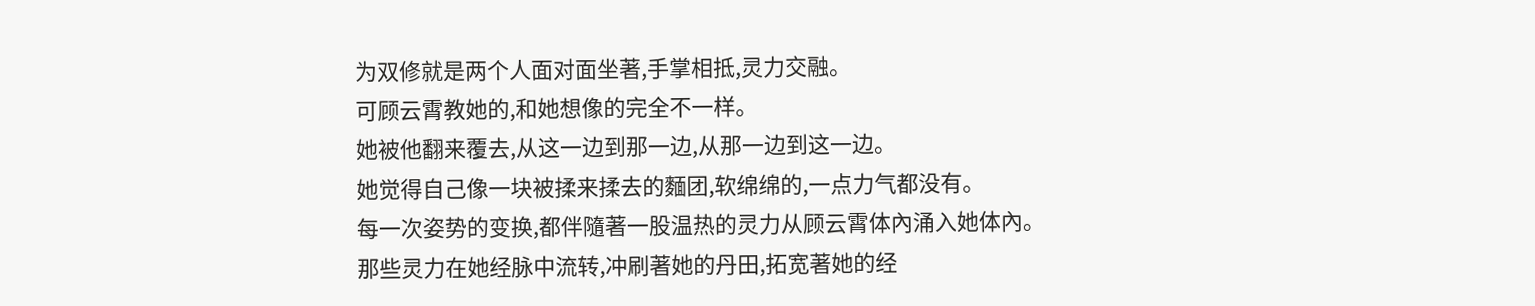为双修就是两个人面对面坐著,手掌相抵,灵力交融。
可顾云霄教她的,和她想像的完全不一样。
她被他翻来覆去,从这一边到那一边,从那一边到这一边。
她觉得自己像一块被揉来揉去的麵团,软绵绵的,一点力气都没有。
每一次姿势的变换,都伴隨著一股温热的灵力从顾云霄体內涌入她体內。
那些灵力在她经脉中流转,冲刷著她的丹田,拓宽著她的经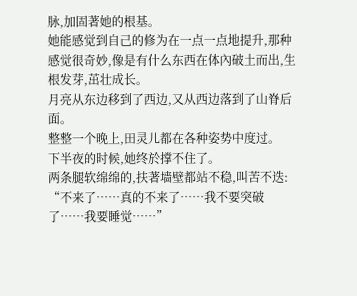脉,加固著她的根基。
她能感觉到自己的修为在一点一点地提升,那种感觉很奇妙,像是有什么东西在体內破土而出,生根发芽,茁壮成长。
月亮从东边移到了西边,又从西边落到了山脊后面。
整整一个晚上,田灵儿都在各种姿势中度过。
下半夜的时候,她终於撑不住了。
两条腿软绵绵的,扶著墙壁都站不稳,叫苦不迭:
“不来了……真的不来了……我不要突破了……我要睡觉……”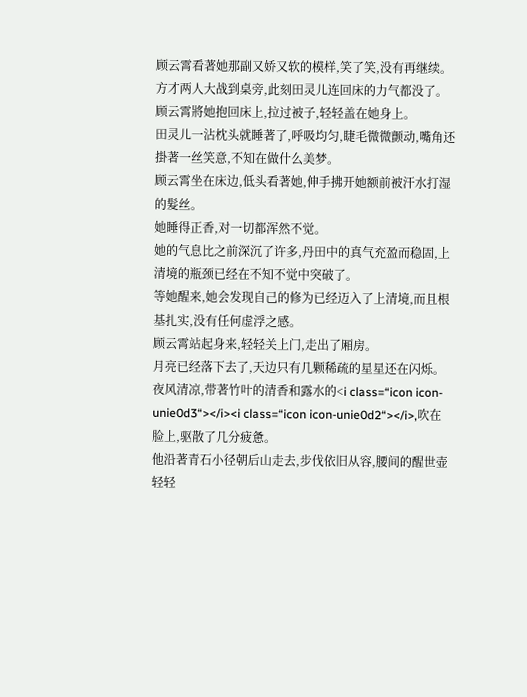顾云霄看著她那副又娇又软的模样,笑了笑,没有再继续。
方才两人大战到桌旁,此刻田灵儿连回床的力气都没了。
顾云霄將她抱回床上,拉过被子,轻轻盖在她身上。
田灵儿一沾枕头就睡著了,呼吸均匀,睫毛微微颤动,嘴角还掛著一丝笑意,不知在做什么美梦。
顾云霄坐在床边,低头看著她,伸手拂开她额前被汗水打湿的髮丝。
她睡得正香,对一切都浑然不觉。
她的气息比之前深沉了许多,丹田中的真气充盈而稳固,上清境的瓶颈已经在不知不觉中突破了。
等她醒来,她会发现自己的修为已经迈入了上清境,而且根基扎实,没有任何虚浮之感。
顾云霄站起身来,轻轻关上门,走出了厢房。
月亮已经落下去了,天边只有几颗稀疏的星星还在闪烁。
夜风清凉,带著竹叶的清香和露水的<i class=“icon icon-unie0d3“></i><i class=“icon icon-unie0d2“></i>,吹在脸上,驱散了几分疲惫。
他沿著青石小径朝后山走去,步伐依旧从容,腰间的醒世壶轻轻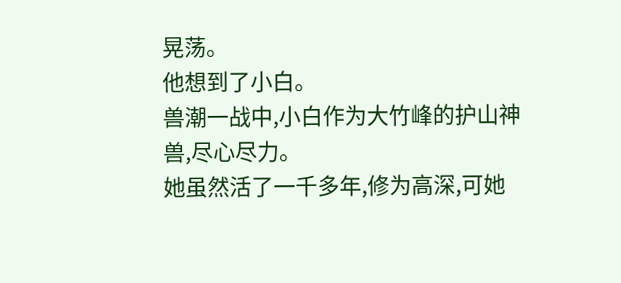晃荡。
他想到了小白。
兽潮一战中,小白作为大竹峰的护山神兽,尽心尽力。
她虽然活了一千多年,修为高深,可她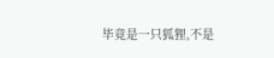毕竟是一只狐狸,不是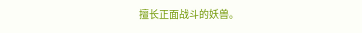擅长正面战斗的妖兽。